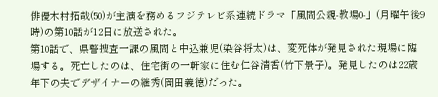俳優木村拓哉(50)が主演を務めるフジテレビ系連続ドラマ「風間公親-教場0-」(月曜午後9時)の第10話が12日に放送された。
第10話で、県警捜査一課の風間と中込兼児(染谷将太)は、変死体が発見された現場に臨場する。死亡したのは、住宅街の一軒家に住む仁谷清香(竹下景子)。発見したのは22歳年下の夫でデザイナーの継秀(岡田義徳)だった。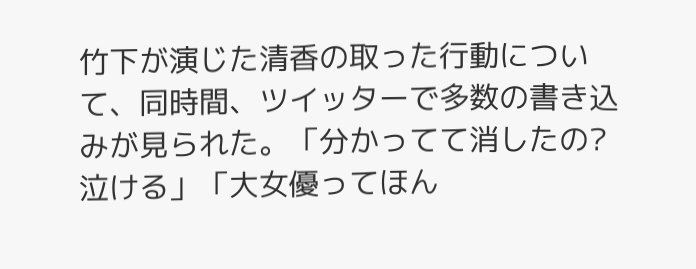竹下が演じた清香の取った行動について、同時間、ツイッターで多数の書き込みが見られた。「分かってて消したの? 泣ける」「大女優ってほん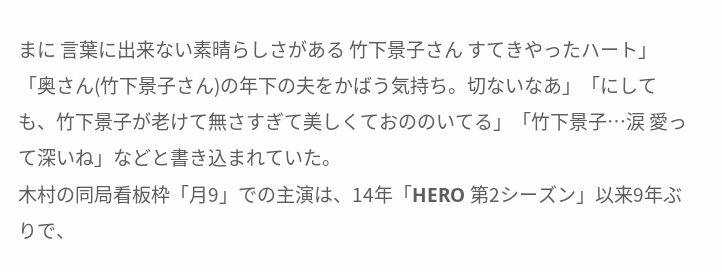まに 言葉に出来ない素晴らしさがある 竹下景子さん すてきやったハート」「奥さん(竹下景子さん)の年下の夫をかばう気持ち。切ないなあ」「にしても、竹下景子が老けて無さすぎて美しくておののいてる」「竹下景子…涙 愛って深いね」などと書き込まれていた。
木村の同局看板枠「月9」での主演は、14年「HERO 第2シーズン」以来9年ぶりで、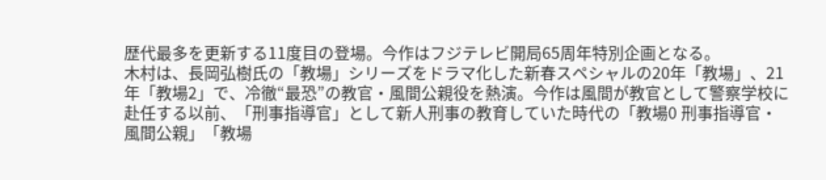歴代最多を更新する11度目の登場。今作はフジテレビ開局65周年特別企画となる。
木村は、長岡弘樹氏の「教場」シリーズをドラマ化した新春スペシャルの20年「教場」、21年「教場2」で、冷徹“最恐”の教官・風間公親役を熱演。今作は風間が教官として警察学校に赴任する以前、「刑事指導官」として新人刑事の教育していた時代の「教場0 刑事指導官・風間公親」「教場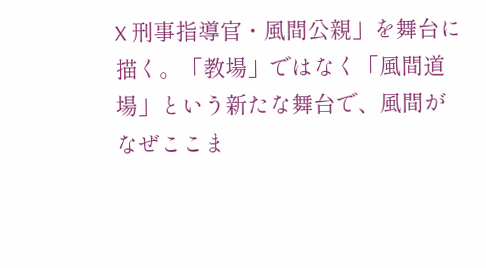X 刑事指導官・風間公親」を舞台に描く。「教場」ではなく「風間道場」という新たな舞台で、風間がなぜここま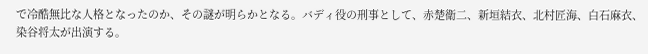で冷酷無比な人格となったのか、その謎が明らかとなる。バディ役の刑事として、赤楚衛二、新垣結衣、北村匠海、白石麻衣、染谷将太が出演する。